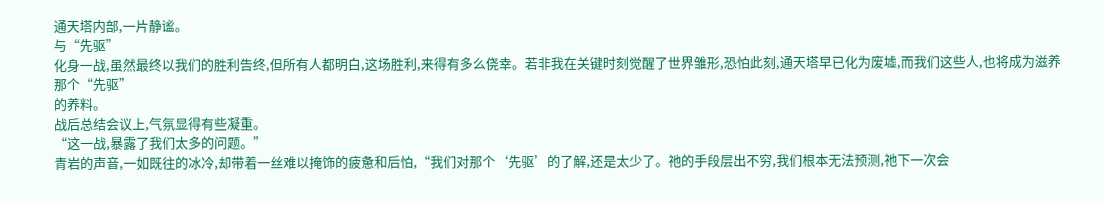通天塔内部,一片静谧。
与“先驱”
化身一战,虽然最终以我们的胜利告终,但所有人都明白,这场胜利,来得有多么侥幸。若非我在关键时刻觉醒了世界雏形,恐怕此刻,通天塔早已化为废墟,而我们这些人,也将成为滋养那个“先驱”
的养料。
战后总结会议上,气氛显得有些凝重。
“这一战,暴露了我们太多的问题。”
青岩的声音,一如既往的冰冷,却带着一丝难以掩饰的疲惫和后怕,“我们对那个‘先驱’的了解,还是太少了。祂的手段层出不穷,我们根本无法预测,祂下一次会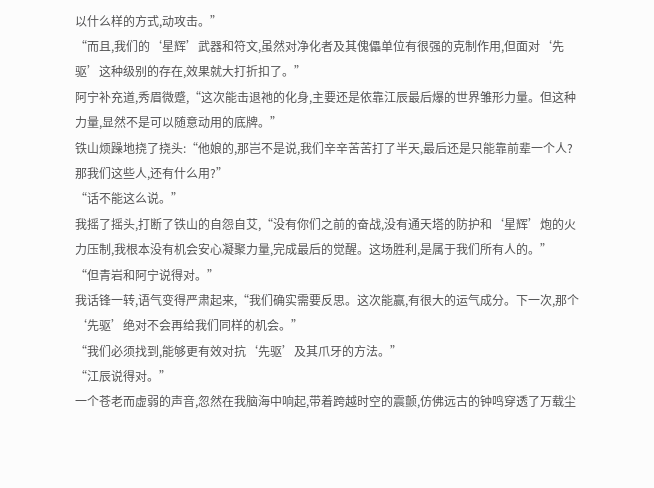以什么样的方式,动攻击。”
“而且,我们的‘星辉’武器和符文,虽然对净化者及其傀儡单位有很强的克制作用,但面对‘先驱’这种级别的存在,效果就大打折扣了。”
阿宁补充道,秀眉微蹙,“这次能击退祂的化身,主要还是依靠江辰最后爆的世界雏形力量。但这种力量,显然不是可以随意动用的底牌。”
铁山烦躁地挠了挠头:“他娘的,那岂不是说,我们辛辛苦苦打了半天,最后还是只能靠前辈一个人?那我们这些人,还有什么用?”
“话不能这么说。”
我摇了摇头,打断了铁山的自怨自艾,“没有你们之前的奋战,没有通天塔的防护和‘星辉’炮的火力压制,我根本没有机会安心凝聚力量,完成最后的觉醒。这场胜利,是属于我们所有人的。”
“但青岩和阿宁说得对。”
我话锋一转,语气变得严肃起来,“我们确实需要反思。这次能赢,有很大的运气成分。下一次,那个‘先驱’绝对不会再给我们同样的机会。”
“我们必须找到,能够更有效对抗‘先驱’及其爪牙的方法。”
“江辰说得对。”
一个苍老而虚弱的声音,忽然在我脑海中响起,带着跨越时空的震颤,仿佛远古的钟鸣穿透了万载尘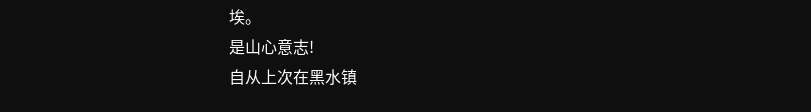埃。
是山心意志!
自从上次在黑水镇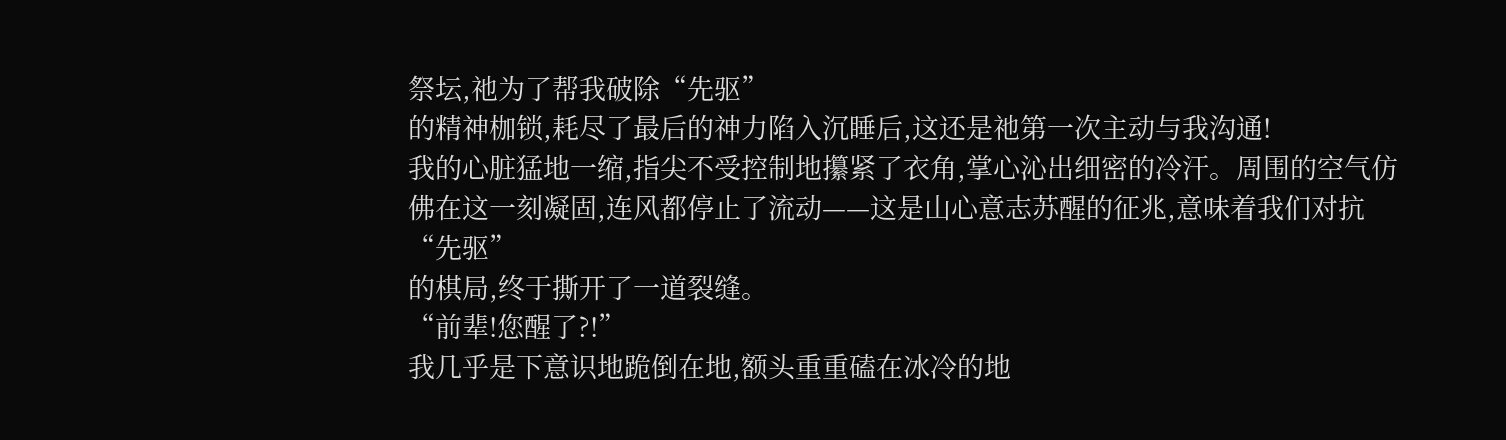祭坛,祂为了帮我破除“先驱”
的精神枷锁,耗尽了最后的神力陷入沉睡后,这还是祂第一次主动与我沟通!
我的心脏猛地一缩,指尖不受控制地攥紧了衣角,掌心沁出细密的冷汗。周围的空气仿佛在这一刻凝固,连风都停止了流动——这是山心意志苏醒的征兆,意味着我们对抗“先驱”
的棋局,终于撕开了一道裂缝。
“前辈!您醒了?!”
我几乎是下意识地跪倒在地,额头重重磕在冰冷的地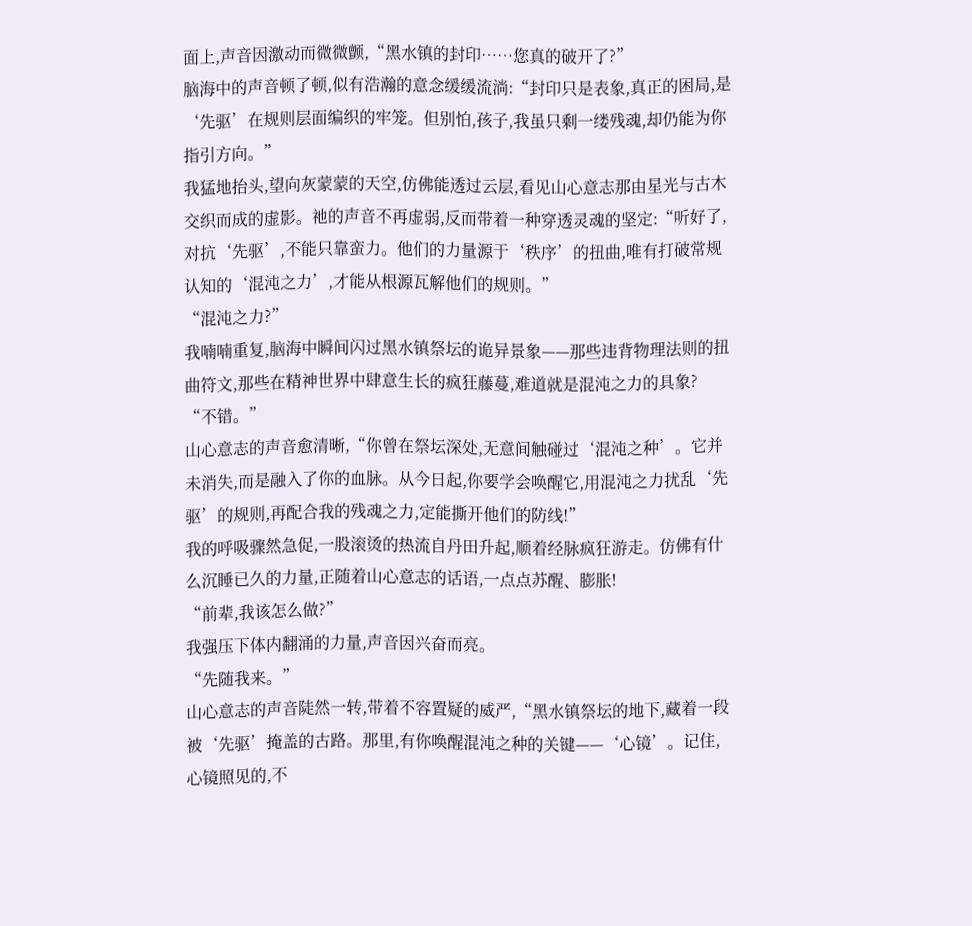面上,声音因激动而微微颤,“黑水镇的封印……您真的破开了?”
脑海中的声音顿了顿,似有浩瀚的意念缓缓流淌:“封印只是表象,真正的困局,是‘先驱’在规则层面编织的牢笼。但别怕,孩子,我虽只剩一缕残魂,却仍能为你指引方向。”
我猛地抬头,望向灰蒙蒙的天空,仿佛能透过云层,看见山心意志那由星光与古木交织而成的虚影。祂的声音不再虚弱,反而带着一种穿透灵魂的坚定:“听好了,对抗‘先驱’,不能只靠蛮力。他们的力量源于‘秩序’的扭曲,唯有打破常规认知的‘混沌之力’,才能从根源瓦解他们的规则。”
“混沌之力?”
我喃喃重复,脑海中瞬间闪过黑水镇祭坛的诡异景象——那些违背物理法则的扭曲符文,那些在精神世界中肆意生长的疯狂藤蔓,难道就是混沌之力的具象?
“不错。”
山心意志的声音愈清晰,“你曾在祭坛深处,无意间触碰过‘混沌之种’。它并未消失,而是融入了你的血脉。从今日起,你要学会唤醒它,用混沌之力扰乱‘先驱’的规则,再配合我的残魂之力,定能撕开他们的防线!”
我的呼吸骤然急促,一股滚烫的热流自丹田升起,顺着经脉疯狂游走。仿佛有什么沉睡已久的力量,正随着山心意志的话语,一点点苏醒、膨胀!
“前辈,我该怎么做?”
我强压下体内翻涌的力量,声音因兴奋而亮。
“先随我来。”
山心意志的声音陡然一转,带着不容置疑的威严,“黑水镇祭坛的地下,藏着一段被‘先驱’掩盖的古路。那里,有你唤醒混沌之种的关键——‘心镜’。记住,心镜照见的,不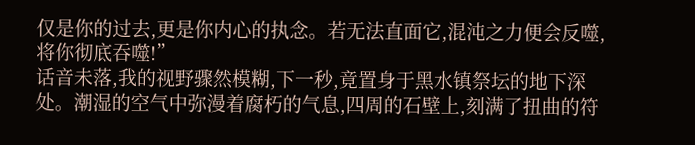仅是你的过去,更是你内心的执念。若无法直面它,混沌之力便会反噬,将你彻底吞噬!”
话音未落,我的视野骤然模糊,下一秒,竟置身于黑水镇祭坛的地下深处。潮湿的空气中弥漫着腐朽的气息,四周的石壁上,刻满了扭曲的符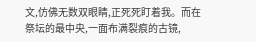文,仿佛无数双眼睛,正死死盯着我。而在祭坛的最中央,一面布满裂痕的古镜,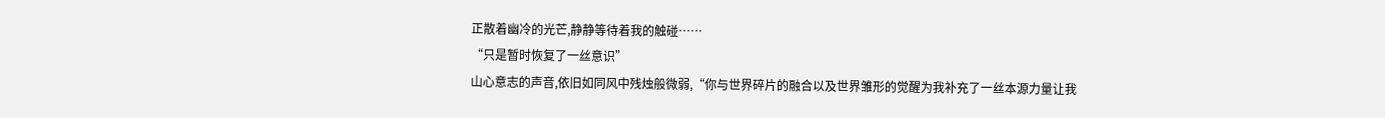正散着幽冷的光芒,静静等待着我的触碰……
“只是暂时恢复了一丝意识”
山心意志的声音,依旧如同风中残烛般微弱,“你与世界碎片的融合以及世界雏形的觉醒为我补充了一丝本源力量让我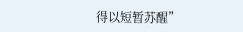得以短暂苏醒”